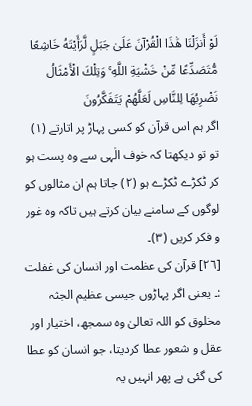لَوْ أَنزَلْنَا هَٰذَا الْقُرْآنَ عَلَىٰ جَبَلٍ لَّرَأَيْتَهُ خَاشِعًا مُّتَصَدِّعًا مِّنْ خَشْيَةِ اللَّهِ ۚ وَتِلْكَ الْأَمْثَالُ نَضْرِبُهَا لِلنَّاسِ لَعَلَّهُمْ يَتَفَكَّرُونَ
اگر ہم اس قرآن کو کسی پہاڑ پر اتارتے (١) تو تو دیکھتا کہ خوف الٰہی سے وہ پست ہو کر ٹکڑے ٹکڑے ہو (٢) جاتا ہم ان مثالوں کو لوگوں کے سامنے بیان کرتے ہیں تاکہ وہ غور و فکر کریں (٣)۔
[٢٦] قرآن کی عظمت اور انسان کی غفلت :۔ یعنی اگر پہاڑوں جیسی عظیم الجثہ مخلوق کو اللہ تعالیٰ وہ سمجھ، اختیار اور عقل و شعور عطا کردیتا، جو انسان کو عطا کی گئی ہے پھر انہیں یہ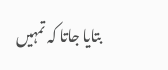بتایا جاتا کہ تمہیں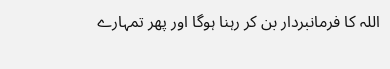اللہ کا فرمانبردار بن کر رہنا ہوگا اور پھر تمہارے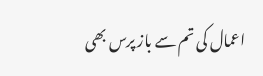اعمال کی تم سے باز پرس بھی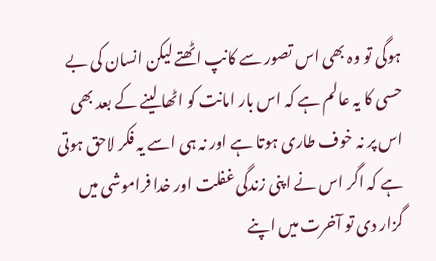ہوگی تو وہ بھی اس تصور سے کانپ اٹھتے لیکن انسان کی بے حسی کا یہ عالم ہے کہ اس بار امانت کو اٹھا لینے کے بعد بھی اس پر نہ خوف طاری ہوتا ہے اور نہ ہی اسے یہ فکر لاحق ہوتی ہے کہ اگر اس نے اپنی زندگی غفلت اور خدا فراموشی میں گزار دی تو آخرت میں اپنے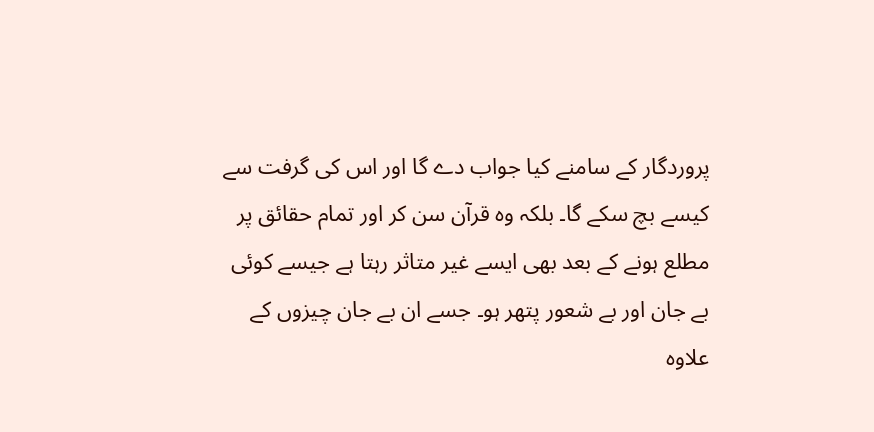پروردگار کے سامنے کیا جواب دے گا اور اس کی گرفت سے کیسے بچ سکے گا۔ بلکہ وہ قرآن سن کر اور تمام حقائق پر مطلع ہونے کے بعد بھی ایسے غیر متاثر رہتا ہے جیسے کوئی بے جان اور بے شعور پتھر ہو۔ جسے ان بے جان چیزوں کے علاوہ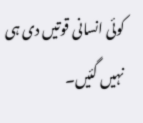کوئی انسانی قوتیں دی ہی نہیں گئیں۔